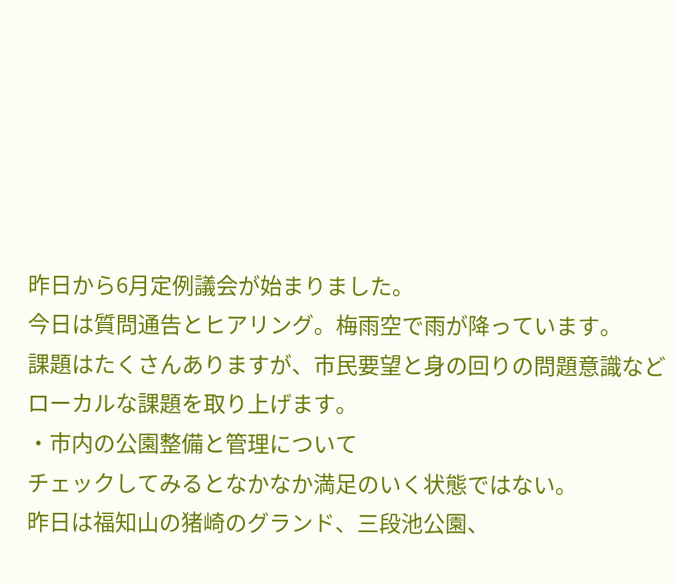昨日から6月定例議会が始まりました。
今日は質問通告とヒアリング。梅雨空で雨が降っています。
課題はたくさんありますが、市民要望と身の回りの問題意識などローカルな課題を取り上げます。
・市内の公園整備と管理について
チェックしてみるとなかなか満足のいく状態ではない。
昨日は福知山の猪崎のグランド、三段池公園、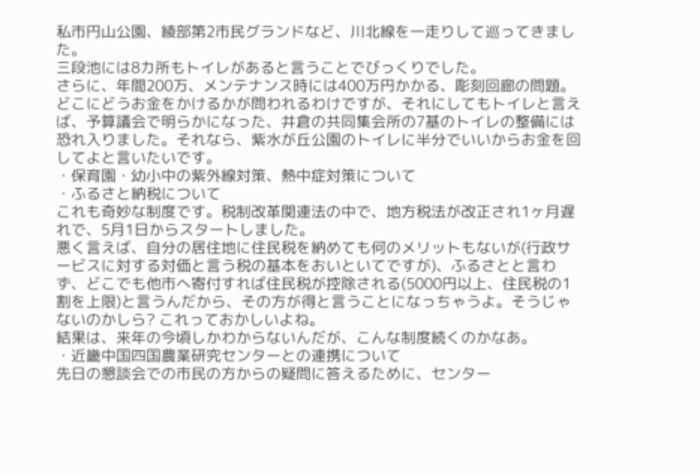私市円山公園、綾部第2市民グランドなど、川北線を一走りして巡ってきました。
三段池には8カ所もトイレがあると言うことでびっくりでした。
さらに、年間200万、メンテナンス時には400万円かかる、彫刻回廊の問題。
どこにどうお金をかけるかが問われるわけですが、それにしてもトイレと言えば、予算議会で明らかになった、井倉の共同集会所の7基のトイレの整備には恐れ入りました。それなら、紫水が丘公園のトイレに半分でいいからお金を回してよと言いたいです。
・保育園・幼小中の紫外線対策、熱中症対策について
・ふるさと納税について
これも奇妙な制度です。税制改革関連法の中で、地方税法が改正され1ヶ月遅れで、5月1日からスタートしました。
悪く言えば、自分の居住地に住民税を納めても何のメリットもないが(行政サービスに対する対価と言う税の基本をおいといてですが)、ふるさとと言わず、どこでも他市へ寄付すれば住民税が控除される(5000円以上、住民税の1割を上限)と言うんだから、その方が得と言うことになっちゃうよ。そうじゃないのかしら? これっておかしいよね。
結果は、来年の今頃しかわからないんだが、こんな制度続くのかなあ。
・近畿中国四国農業研究センターとの連携について
先日の懇談会での市民の方からの疑問に答えるために、センター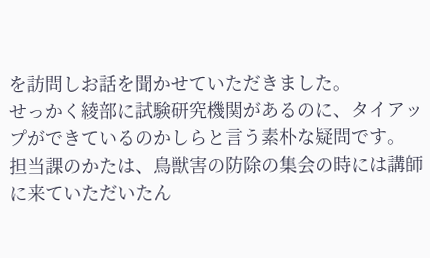を訪問しお話を聞かせていただきました。
せっかく綾部に試験研究機関があるのに、タイアップができているのかしらと言う素朴な疑問です。
担当課のかたは、鳥獣害の防除の集会の時には講師に来ていただいたん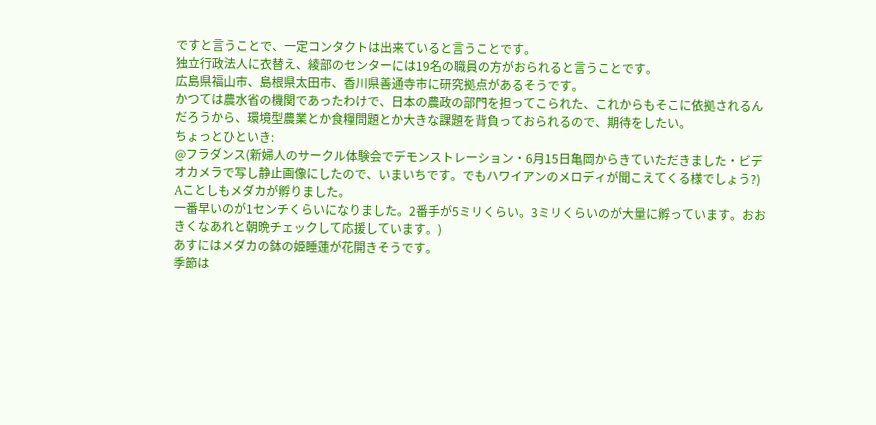ですと言うことで、一定コンタクトは出来ていると言うことです。
独立行政法人に衣替え、綾部のセンターには19名の職員の方がおられると言うことです。
広島県福山市、島根県太田市、香川県善通寺市に研究拠点があるそうです。
かつては農水省の機関であったわけで、日本の農政の部門を担ってこられた、これからもそこに依拠されるんだろうから、環境型農業とか食糧問題とか大きな課題を背負っておられるので、期待をしたい。
ちょっとひといき:
@フラダンス(新婦人のサークル体験会でデモンストレーション・6月15日亀岡からきていただきました・ビデオカメラで写し静止画像にしたので、いまいちです。でもハワイアンのメロディが聞こえてくる様でしょう?)
Aことしもメダカが孵りました。
一番早いのが1センチくらいになりました。2番手が5ミリくらい。3ミリくらいのが大量に孵っています。おおきくなあれと朝晩チェックして応援しています。)
あすにはメダカの鉢の姫睡蓮が花開きそうです。
季節は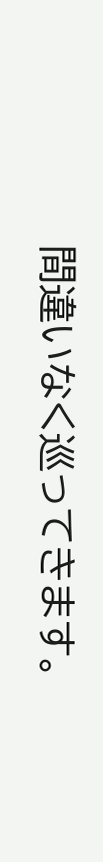間違いなく巡ってきます。